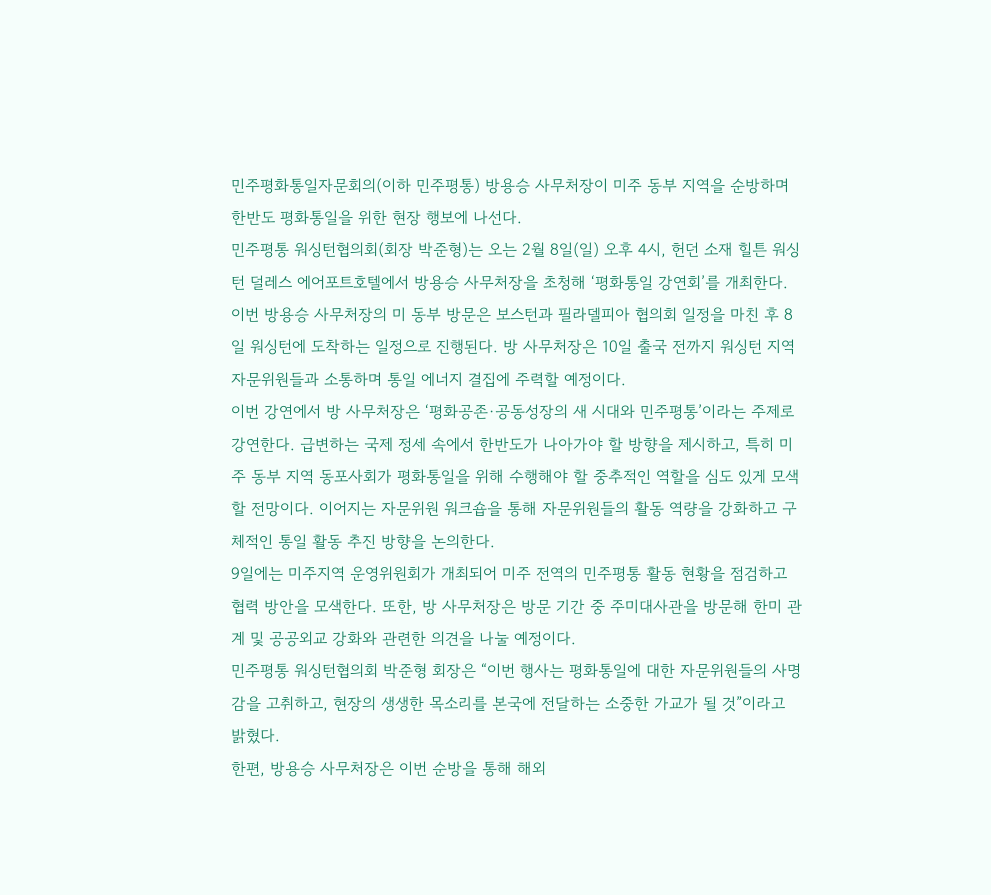민주평화통일자문회의(이하 민주평통) 방용승 사무처장이 미주 동부 지역을 순방하며 한반도 평화통일을 위한 현장 행보에 나선다.
민주평통 워싱턴협의회(회장 박준형)는 오는 2월 8일(일) 오후 4시, 헌던 소재 힐튼 워싱턴 덜레스 에어포트호텔에서 방용승 사무처장을 초청해 ‘평화통일 강연회’를 개최한다.
이번 방용승 사무처장의 미 동부 방문은 보스턴과 필라델피아 협의회 일정을 마친 후 8일 워싱턴에 도착하는 일정으로 진행된다. 방 사무처장은 10일 출국 전까지 워싱턴 지역 자문위원들과 소통하며 통일 에너지 결집에 주력할 예정이다.
이번 강연에서 방 사무처장은 ‘평화공존·공동성장의 새 시대와 민주평통’이라는 주제로 강연한다. 급변하는 국제 정세 속에서 한반도가 나아가야 할 방향을 제시하고, 특히 미주 동부 지역 동포사회가 평화통일을 위해 수행해야 할 중추적인 역할을 심도 있게 모색할 전망이다. 이어지는 자문위원 워크숍을 통해 자문위원들의 활동 역량을 강화하고 구체적인 통일 활동 추진 방향을 논의한다.
9일에는 미주지역 운영위원회가 개최되어 미주 전역의 민주평통 활동 현황을 점검하고 협력 방안을 모색한다. 또한, 방 사무처장은 방문 기간 중 주미대사관을 방문해 한미 관계 및 공공외교 강화와 관련한 의견을 나눌 예정이다.
민주평통 워싱턴협의회 박준형 회장은 “이번 행사는 평화통일에 대한 자문위원들의 사명감을 고취하고, 현장의 생생한 목소리를 본국에 전달하는 소중한 가교가 될 것”이라고 밝혔다.
한편, 방용승 사무처장은 이번 순방을 통해 해외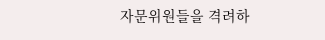자문위원들을 격려하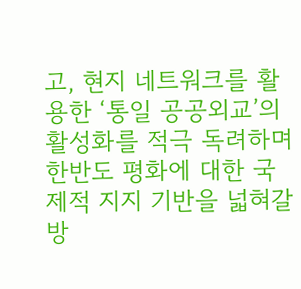고, 현지 네트워크를 활용한 ‘통일 공공외교’의 활성화를 적극 독려하며 한반도 평화에 대한 국제적 지지 기반을 넓혀갈 방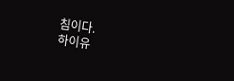침이다.
하이유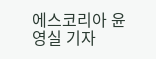에스코리아 윤영실 기자